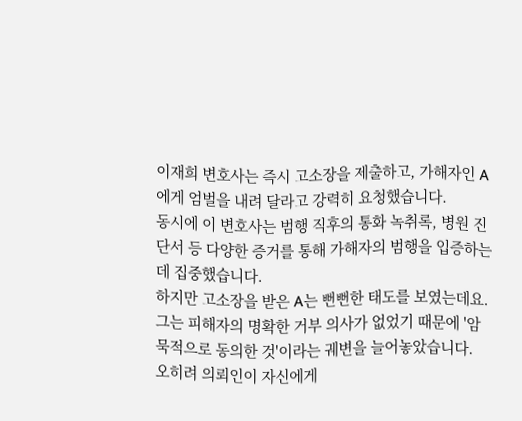이재희 변호사는 즉시 고소장을 제출하고, 가해자인 A에게 엄벌을 내려 달라고 강력히 요청했습니다.
동시에 이 변호사는 범행 직후의 통화 녹취록, 병원 진단서 등 다양한 증거를 통해 가해자의 범행을 입증하는 데 집중했습니다.
하지만 고소장을 받은 A는 뻔뻔한 태도를 보였는데요.
그는 피해자의 명확한 거부 의사가 없었기 때문에 '암묵적으로 동의한 것'이라는 궤변을 늘어놓았습니다.
오히려 의뢰인이 자신에게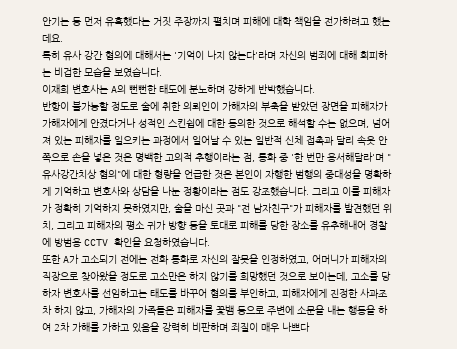안기는 등 먼저 유혹했다는 거짓 주장까지 펼치며 피해에 대학 책임을 전가하려고 했는데요.
특히 유사 강간 혐의에 대해서는 '기억이 나지 않는다'라며 자신의 범죄에 대해 회피하는 비겁한 모습을 보였습니다.
이재희 변호사는 A의 뻔뻔한 태도에 분노하며 강하게 반박했습니다.
반항이 불가능할 정도로 술에 취한 의뢰인이 가해자의 부축을 받았던 장면을 피해자가 가해자에게 안겼다거나 성적인 스킨쉽에 대한 동의한 것으로 해석할 수는 없으며, 넘어져 있는 피해자를 일으키는 과정에서 일어날 수 있는 일반적 신체 접촉과 달리 속옷 안쪽으로 손을 넣은 것은 명백한 고의적 추행이라는 점, 통화 중 '한 번만 용서해달라'며 "유사강간치상 혐의"에 대한 형량을 언급한 것은 본인이 자행한 범행의 중대성을 명확하게 기억하고 변호사와 상담을 나눈 정황이라는 점도 강조했습니다. 그리고 이를 피해자가 정확히 기억하지 못하였지만, 술을 마신 곳과 "전 남자친구"가 피해자를 발견했던 위치, 그리고 피해자의 평소 귀가 방향 등을 토대로 피해를 당한 장소를 유추해내어 경찰에 방범용 CCTV 확인을 요청하였습니다.
또한 A가 고소되기 전에는 전화 통화로 자신의 잘못을 인정하였고, 어머니가 피해자의 직장으로 찾아왔을 정도로 고소만은 하지 않기를 희망했던 것으로 보이는데, 고소를 당하자 변호사를 선임하고는 태도를 바꾸어 혐의를 부인하고, 피해자에게 진정한 사과조차 하지 않고, 가해자의 가족들은 피해자를 꽃뱀 등으로 주변에 소문을 내는 행동을 하여 2차 가해를 가하고 있음을 강력히 비판하며 죄질이 매우 나쁘다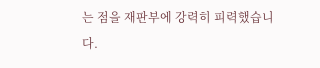는 점을 재판부에 강력히 피력했습니다.